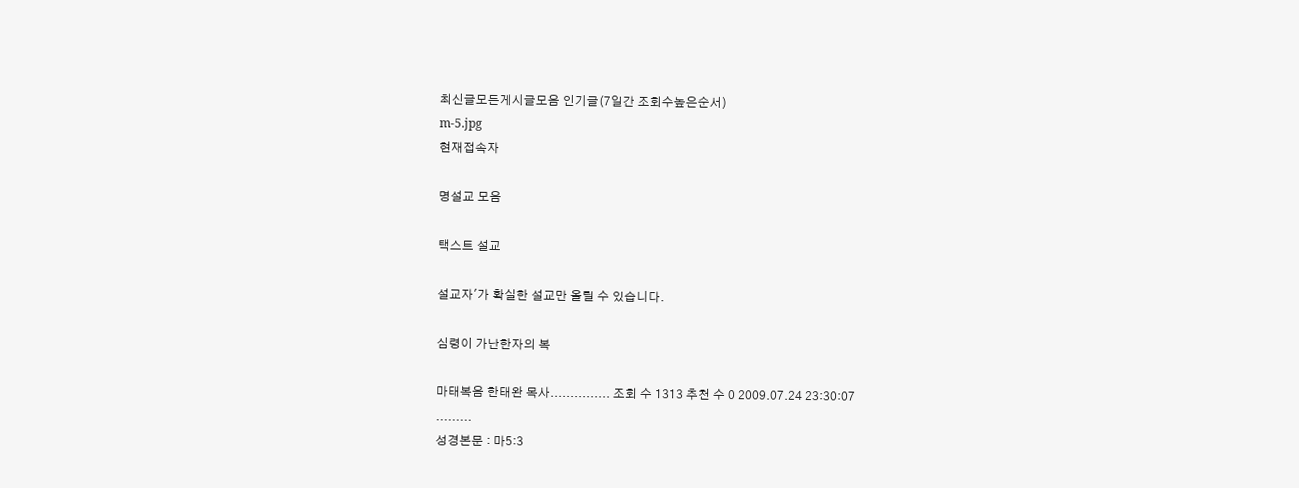최신글모든게시글모음 인기글(7일간 조회수높은순서)
m-5.jpg
현재접속자

명설교 모음

택스트 설교

설교자'가 확실한 설교만 올릴 수 있습니다.

심령이 가난한자의 복

마태복음 한태완 목사............... 조회 수 1313 추천 수 0 2009.07.24 23:30:07
.........
성경본문 : 마5:3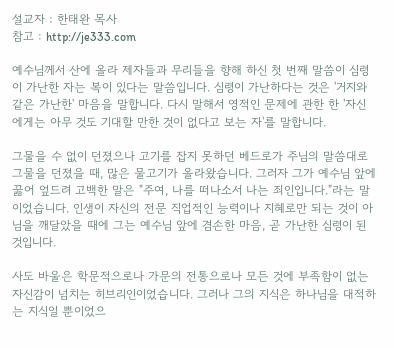설교자 : 한태완 목사
참고 : http://je333.com

예수님께서 산에 올라 제자들과 무리들을 향해 하신 첫 번째 말씀이 심령이 가난한 자는 복이 있다는 말씀입니다. 심령이 가난하다는 것은 '거지와 같은 가난한' 마음을 말합니다. 다시 말해서 영적인 문제에 관한 한 '자신에게는 아무 것도 기대할 만한 것이 없다고 보는 자'를 말합니다.

그물을 수 없이 던졌으나 고기를 잡지 못하던 베드로가 주님의 말씀대로 그물을 던졌을 때, 많은 물고기가 올라왔습니다. 그러자 그가 예수님 앞에 꿇어 엎드려 고백한 말은 "주여, 나를 떠나소서 나는 죄인입니다."라는 말이었습니다. 인생이 자신의 전문 직업적인 능력이나 지혜로만 되는 것이 아님을 깨달았을 때에 그는 예수님 앞에 겸손한 마음, 곧 가난한 심령이 된 것입니다.

사도 바울은 학문적으로나 가문의 전통으로나 모든 것에 부족함이 없는 자신감이 넘치는 히브리인이었습니다. 그러나 그의 지식은 하나님을 대적하는 지식일 뿐이었으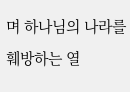며 하나님의 나라를 훼방하는 열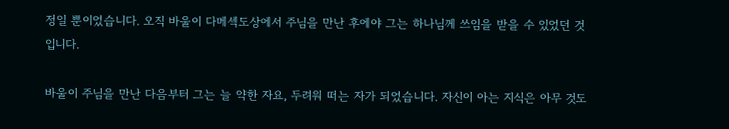정일 뿐이었습니다. 오직 바울이 다메섹도상에서 주님을 만난 후에야 그는 하나님께 쓰임을 받을 수 있었던 것입니다.

바울이 주님을 만난 다음부터 그는 늘 약한 자요, 두려워 떠는 자가 되었습니다. 자신이 아는 지식은 아무 것도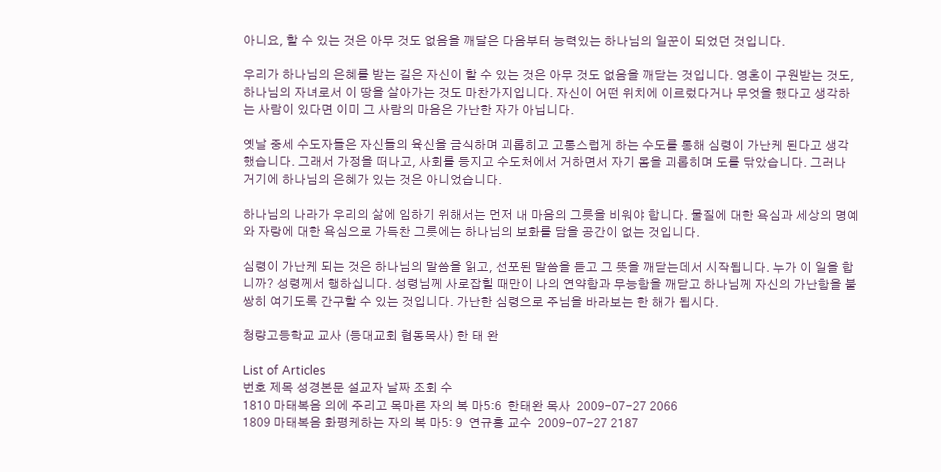아니요, 할 수 있는 것은 아무 것도 없음을 깨달은 다음부터 능력있는 하나님의 일꾼이 되었던 것입니다.

우리가 하나님의 은혜를 받는 길은 자신이 할 수 있는 것은 아무 것도 없음을 깨닫는 것입니다. 영혼이 구원받는 것도, 하나님의 자녀로서 이 땅을 살아가는 것도 마찬가지입니다. 자신이 어떤 위치에 이르렀다거나 무엇을 했다고 생각하는 사람이 있다면 이미 그 사람의 마음은 가난한 자가 아닙니다.

옛날 중세 수도자들은 자신들의 육신을 금식하며 괴롭히고 고통스럽게 하는 수도를 통해 심령이 가난케 된다고 생각했습니다. 그래서 가정을 떠나고, 사회를 등지고 수도처에서 거하면서 자기 몸을 괴롭히며 도를 닦았습니다. 그러나 거기에 하나님의 은혜가 있는 것은 아니었습니다.

하나님의 나라가 우리의 삶에 임하기 위해서는 먼저 내 마음의 그릇을 비워야 합니다. 물질에 대한 욕심과 세상의 명예와 자랑에 대한 욕심으로 가득찬 그릇에는 하나님의 보화를 담을 공간이 없는 것입니다.

심령이 가난케 되는 것은 하나님의 말씀을 읽고, 선포된 말씀을 듣고 그 뜻을 깨닫는데서 시작됩니다. 누가 이 일을 합니까? 성령께서 행하십니다. 성령님께 사로잡힐 때만이 나의 연약함과 무능함을 깨닫고 하나님께 자신의 가난함을 불쌍히 여기도록 간구할 수 있는 것입니다. 가난한 심령으로 주님을 바라보는 한 해가 됩시다.

청량고등학교 교사 (등대교회 협동목사) 한 태 완

List of Articles
번호 제목 성경본문 설교자 날짜 조회 수
1810 마태복음 의에 주리고 목마른 자의 복 마5:6  한태완 목사  2009-07-27 2066
1809 마태복음 화평케하는 자의 복 마5: 9  연규홍 교수  2009-07-27 2187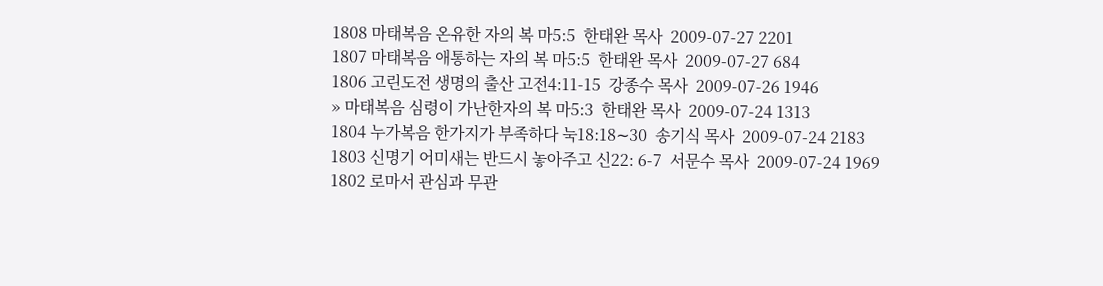1808 마태복음 온유한 자의 복 마5:5  한태완 목사  2009-07-27 2201
1807 마태복음 애통하는 자의 복 마5:5  한태완 목사  2009-07-27 684
1806 고린도전 생명의 출산 고전4:11-15  강종수 목사  2009-07-26 1946
» 마태복음 심령이 가난한자의 복 마5:3  한태완 목사  2009-07-24 1313
1804 누가복음 한가지가 부족하다 눅18:18∼30  송기식 목사  2009-07-24 2183
1803 신명기 어미새는 반드시 놓아주고 신22: 6-7  서문수 목사  2009-07-24 1969
1802 로마서 관심과 무관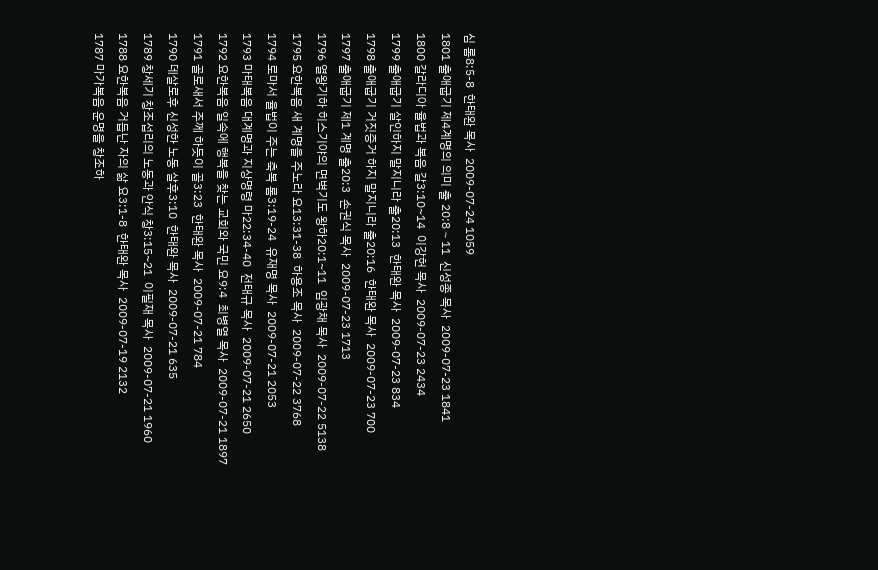심 롬8:5-8  한태완 목사  2009-07-24 1059
1801 출애굽기 제4계명의 의미 출 20:8∼11  신성종 목사  2009-07-23 1841
1800 갈라디아 율법과 복음 갈3:10~14  이강헌 목사  2009-07-23 2434
1799 출애굽기 살인하지 말지니라 출20:13  한태완 목사  2009-07-23 834
1798 출애굽기 거짓증거 하지 말지니라 출20:16  한태완 목사  2009-07-23 700
1797 출애굽기 제1 계명 출20:3  손권식 목사  2009-07-23 1713
1796 열왕기하 히스기야의 면벽기도 왕하20:1~11  임광채 목사  2009-07-22 5138
1795 요한복음 새 계명을 주노라 요13:31-38  하용조 목사  2009-07-22 3768
1794 로마서 율법이 주는 축복 롬3:19-24  유재명 목사  2009-07-21 2053
1793 마태복음 대계명과 지상명령 마22:34-40  전태규 목사  2009-07-21 2650
1792 요한복음 일속에 행복을 찾는 교회와 국민 요9:4  최병열 목사  2009-07-21 1897
1791 골로새서 주께 하듯이 골3:23  한태완 목사  2009-07-21 784
1790 데살로후 신성한 노동 살후3:10  한태완 목사  2009-07-21 635
1789 창세기 창조섭리의 노동과 안식 창3:15~21  이필재 목사  2009-07-21 1960
1788 요한복음 거듭난 자의 삶 요3:1-8  한태완 목사  2009-07-19 2132
1787 마가복음 운명을 창조하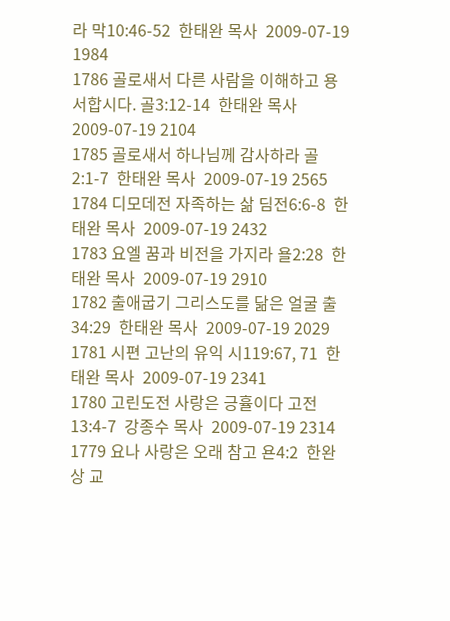라 막10:46-52  한태완 목사  2009-07-19 1984
1786 골로새서 다른 사람을 이해하고 용서합시다. 골3:12-14  한태완 목사  2009-07-19 2104
1785 골로새서 하나님께 감사하라 골2:1-7  한태완 목사  2009-07-19 2565
1784 디모데전 자족하는 삶 딤전6:6-8  한태완 목사  2009-07-19 2432
1783 요엘 꿈과 비전을 가지라 욜2:28  한태완 목사  2009-07-19 2910
1782 출애굽기 그리스도를 닮은 얼굴 출34:29  한태완 목사  2009-07-19 2029
1781 시편 고난의 유익 시119:67, 71  한태완 목사  2009-07-19 2341
1780 고린도전 사랑은 긍휼이다 고전13:4-7  강종수 목사  2009-07-19 2314
1779 요나 사랑은 오래 참고 욘4:2  한완상 교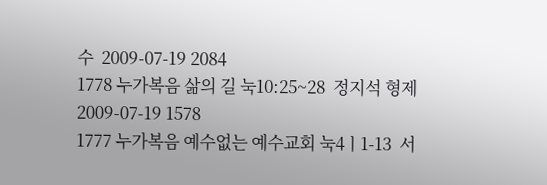수  2009-07-19 2084
1778 누가복음 삶의 길 눅10:25~28  정지석 형제  2009-07-19 1578
1777 누가복음 예수없는 예수교회 눅4ㅣ1-13  서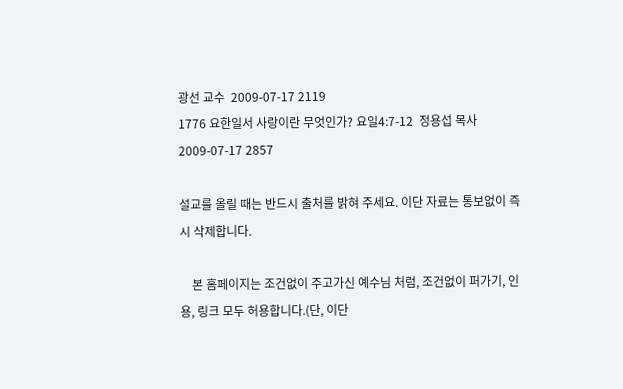광선 교수  2009-07-17 2119
1776 요한일서 사랑이란 무엇인가? 요일4:7-12  정용섭 목사  2009-07-17 2857

설교를 올릴 때는 반드시 출처를 밝혀 주세요. 이단 자료는 통보없이 즉시 삭제합니다.

    본 홈페이지는 조건없이 주고가신 예수님 처럼, 조건없이 퍼가기, 인용, 링크 모두 허용합니다.(단, 이단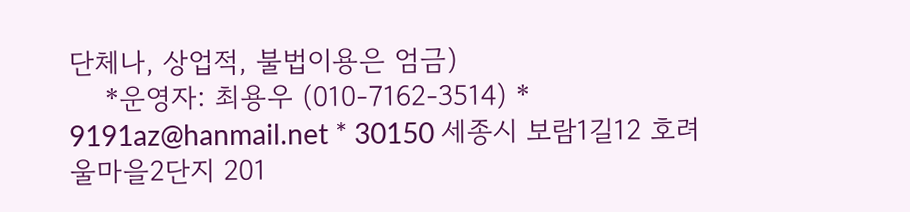단체나, 상업적, 불법이용은 엄금)
    *운영자: 최용우 (010-7162-3514) * 9191az@hanmail.net * 30150 세종시 보람1길12 호려울마을2단지 201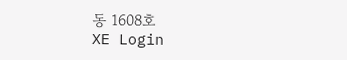동 1608호
XE Login